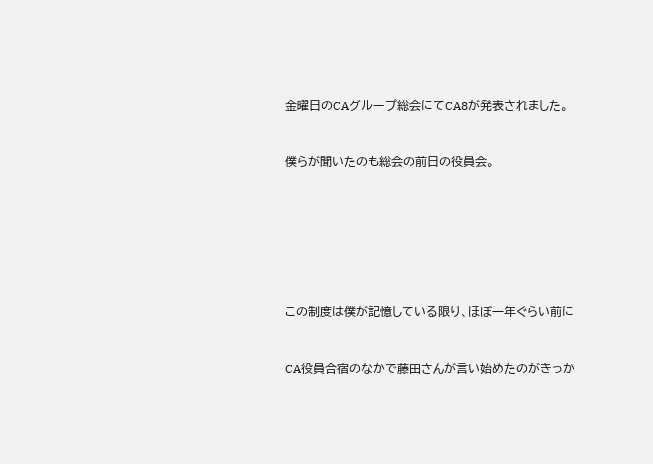金曜日のCAグループ総会にてCA8が発表されました。


僕らが聞いたのも総会の前日の役員会。







この制度は僕が記憶している限り、ほぼ一年ぐらい前に


CA役員合宿のなかで藤田さんが言い始めたのがきっか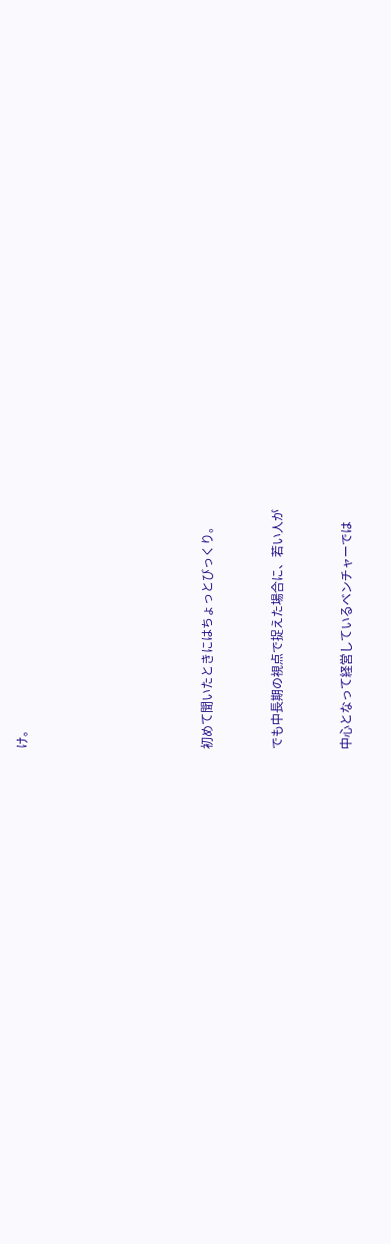け。







初めて聞いたときにはちょっとびっくり。


でも中長期の視点で捉えた場合に、若い人が


中心となって経営しているベンチャーでは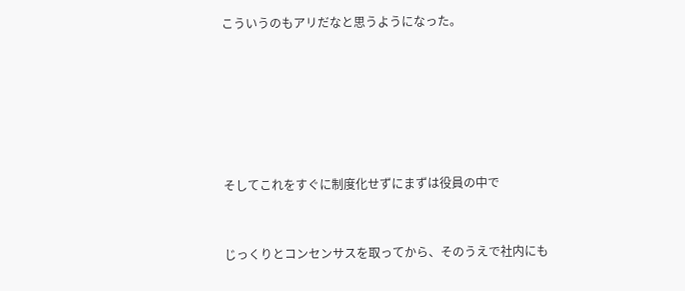こういうのもアリだなと思うようになった。






そしてこれをすぐに制度化せずにまずは役員の中で


じっくりとコンセンサスを取ってから、そのうえで社内にも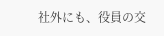社外にも、役員の交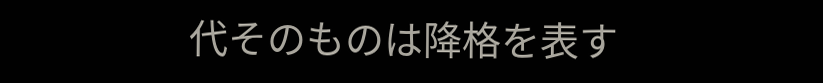代そのものは降格を表す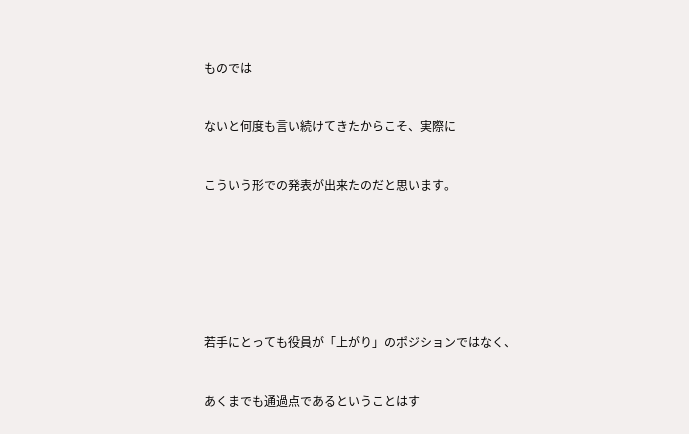ものでは


ないと何度も言い続けてきたからこそ、実際に


こういう形での発表が出来たのだと思います。







若手にとっても役員が「上がり」のポジションではなく、


あくまでも通過点であるということはす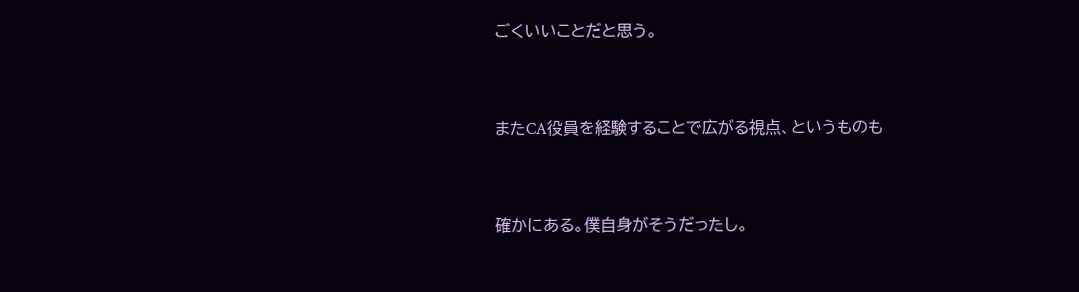ごくいいことだと思う。


またCA役員を経験することで広がる視点、というものも


確かにある。僕自身がそうだったし。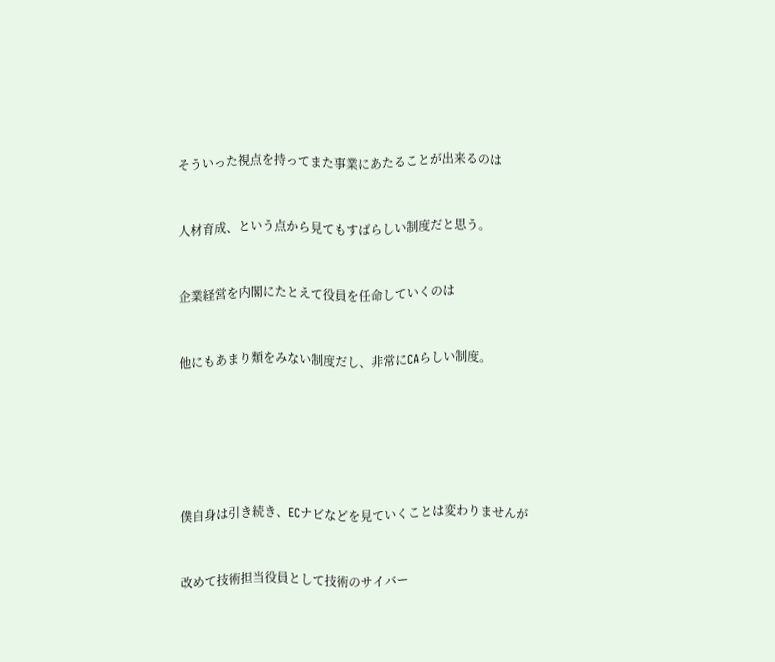そういった視点を持ってまた事業にあたることが出来るのは


人材育成、という点から見てもすばらしい制度だと思う。


企業経営を内閣にたとえて役員を任命していくのは


他にもあまり類をみない制度だし、非常にCAらしい制度。






僕自身は引き続き、ECナビなどを見ていくことは変わりませんが


改めて技術担当役員として技術のサイバー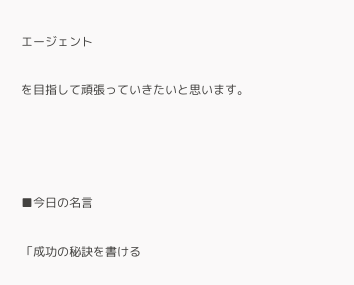エージェント


を目指して頑張っていきたいと思います。






■今日の名言


「成功の秘訣を書ける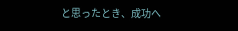と思ったとき、成功へ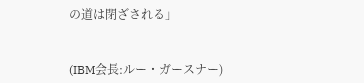の道は閉ざされる」


(IBM会長:ルー・ガースナー)